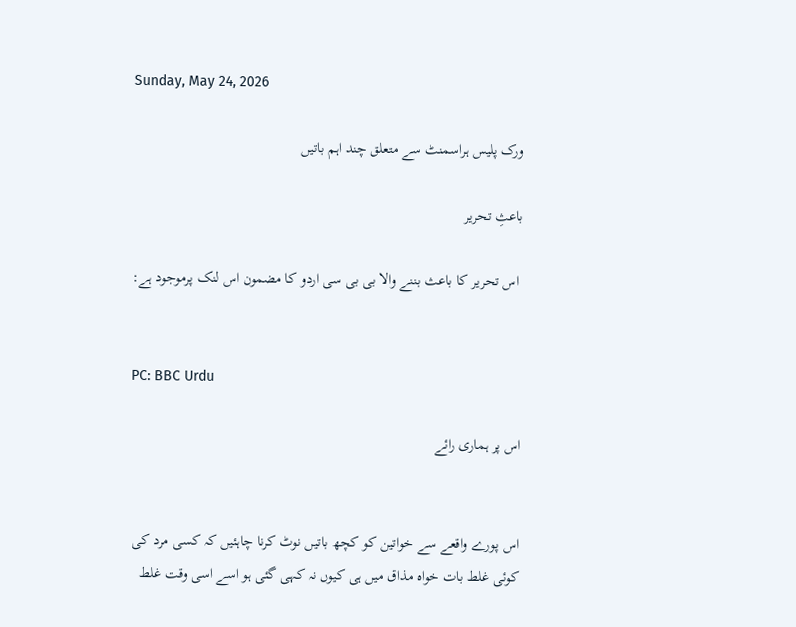Sunday, May 24, 2026

ورک پلیس ہراسمنٹ سے متعلق چند اہم باتیں

باعثِ تحریر

 اس تحریر کا باعث بننے والا بی بی سی اردو کا مضمون اس لنک پرموجود ہے:


PC: BBC Urdu

اس پر ہماری رائے


اس پورے واقعے سے خواتین کو کچھ باتیں نوٹ کرنا چاہئیں کہ کسی مرد کی کوئی غلط بات خواہ مذاق میں ہی کیوں نہ کہی گئی ہو اسے اسی وقت غلط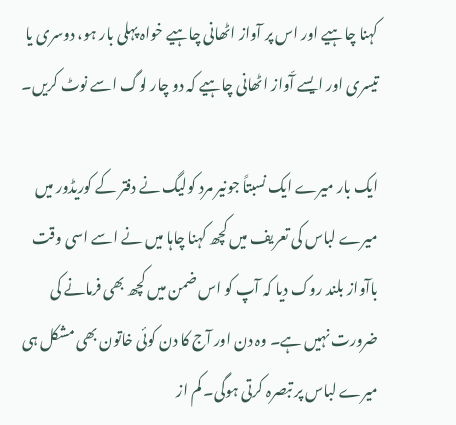کہنا چاہیے اور اس پر آواز اٹھانی چاہیے خواہ پہلی بار ہو، دوسری یا تیسری اور ایسے آّواز اٹھانی چاہیے کہ دو چار لوگ اسے نوٹ کریں۔

ایک بار میرے ایک نسبتاً جونیر مرد کولیگ نے دفتر کے کوریڈور میں میرے لباس کی تعریف میں کچھ کہنا چاہا میں نے اسے اسی وقت باآواز بلند روک دیا کہ آپ کو اس ضمن میں کچھ بھی فرمانے کی ضرورت نہیں ہے۔ وہ دن اور آج کا دن کوئی خاتون بھی مشکل ہی میرے لباس پر تبصرہ کرتی ہوگی۔ کم از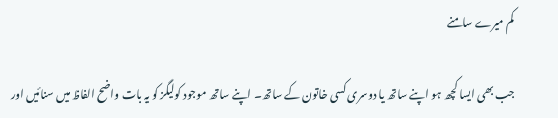کم میرے سامنے

جب بھی ایسا کچھ ہو اپنے ساتھ یا دوسری کسی خاتون کے ساتھ۔ اپنے ساتھ موجود کولیگز کو یہ بات واضح الفاظ میں سنائیں اور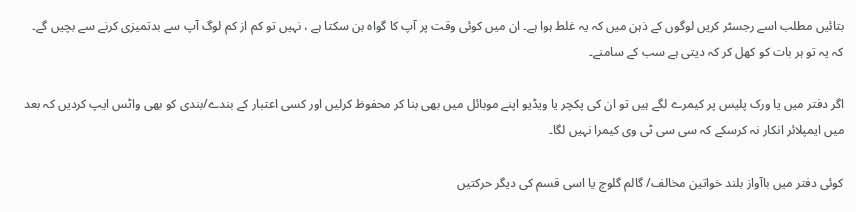بتائیں مطلب اسے رجسٹر کریں لوگوں کے ذہن میں کہ یہ غلط ہوا ہے۔ ان میں کوئی وقت پر آپ کا گواہ بن سکتا ہے ، نہیں تو کم از کم لوگ آپ سے بدتمیزی کرنے سے بچیں گے۔ کہ یہ تو ہر بات کو کھل کر کہ دیتی ہے سب کے سامنے۔

اگر دفتر میں یا ورک پلیس پر کیمرے لگے ہیں تو ان کی پکچر یا ویڈیو اپنے موبائل میں بھی بنا کر محفوظ کرلیں اور کسی اعتبار کے بندے/بندی کو بھی واٹس ایپ کردیں کہ بعد میں ایمپلائر انکار نہ کرسکے کہ سی سی ٹی وی کیمرا نہیں لگا۔

کوئی دفتر میں باآواز بلند خواتین مخالف/ گالم گلوچ یا اسی قسم کی دیگر حرکتیں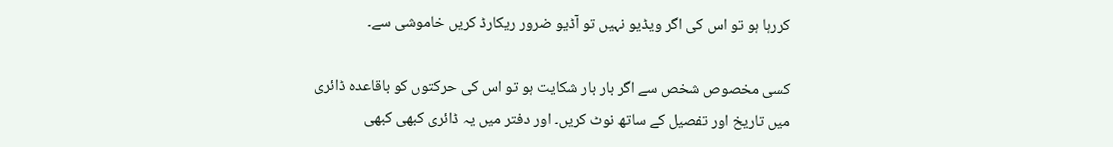کررہا ہو تو اس کی اگر ویڈیو نہیں تو آڈیو ضرور ریکارڈ کریں خاموشی سے۔

کسی مخصوص شخص سے اگر بار بار شکایت ہو تو اس کی حرکتوں کو باقاعدہ ڈائری میں تاریخ اور تفصیل کے ساتھ نوٹ کریں۔ اور دفتر میں یہ ڈائری کبھی کبھی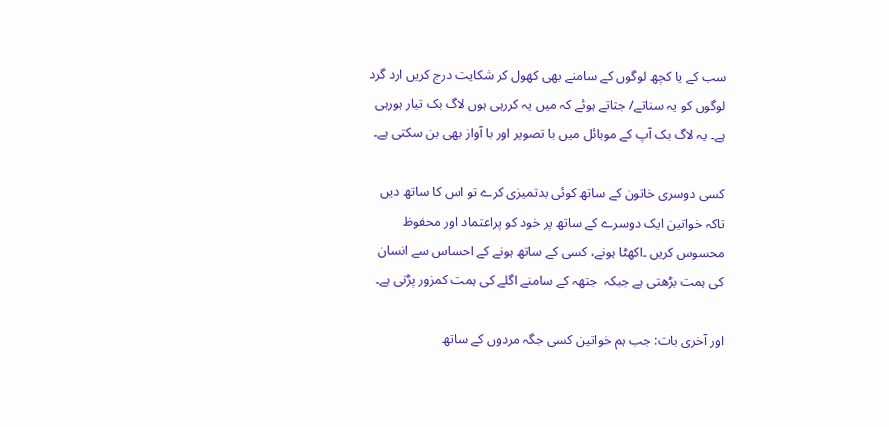سب کے یا کچھ لوگوں کے سامنے بھی کھول کر شکایت درج کریں ارد گرد لوگوں کو یہ سناتے/ جتاتے ہوئے کہ میں یہ کررہی ہوں لاگ بک تیار ہورہی ہے۔ یہ لاگ بک آپ کے موبائل میں با تصویر اور با آواز بھی بن سکتی ہے۔

کسی دوسری خاتون کے ساتھ کوئی بدتمیزی کرے تو اس کا ساتھ دیں تاکہ خواتین ایک دوسرے کے ساتھ پر خود کو پراعتماد اور محفوظ محسوس کریں ۔اکھٹا ہونے، کسی کے ساتھ ہونے کے احساس سے انسان کی ہمت بڑھتی ہے جبکہ  جتھہ کے سامنے اگلے کی ہمت کمزور پڑتی ہے۔

اور آخری بات: جب ہم خواتین کسی جگہ مردوں کے ساتھ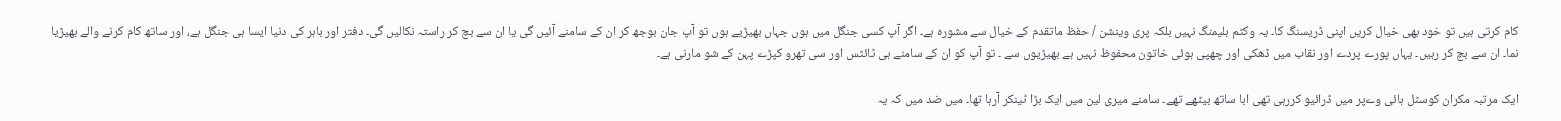کام کرتی ہیں تو خود بھی خیال کریں اپنی ڈریسنگ کا۔ یہ وکٹم بلیمنگ نہیں بلکہ پری وینشن / حفظ ماتقدم کے خیال سے مشورہ ہے۔ اگر آپ کسی جنگل میں ہوں جہاں بھیڑیے ہوں تو آپ جان بوجھ کر ان کے سامنے آئیں گی یا ان سے بچ کر راستہ نکالیں گی۔ دفتر اور باہر کی دنیا ایسا ہی جنگل ہے، اور ساتھ کام کرنے والے بھیڑیا نما۔ ان سے بچ کر رہیں۔ یہاں پورے پردے اور نقاب میں ڈھکی اور چھپی ہوئی خاتون محفوظ نہیں ہے بھیڑیوں سے ۔ تو آپ کو ان کے سامنے ہی ٹائٹس اور سی تھرو کپڑے پہن کے شو مارنی ہے۔

ایک مرتبہ مکران کوسٹل ہائی وےپر میں ڈرائیو کررہی تھی ابا ساتھ بیٹھے تھے۔ سامنے میری لین میں ایک بڑا ٹینکر آرہا تھا۔ میں ضد میں کہ یہ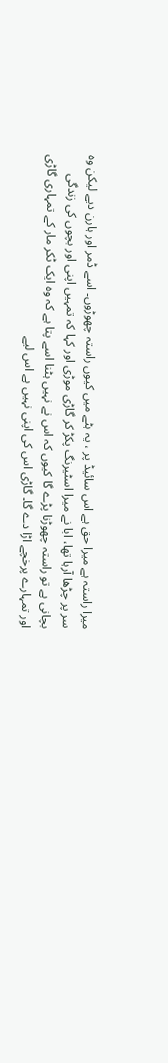میرا راستہ ہے میرا حق ہے اس سائیڈ پر ، یہ ہٹے میں کیوں راستہ چھوڑوں۔ اسے ڈمر اور ہارن دیے لیکن وہ سر پر چڑھا آرہا تھا، ابا نے میرا اسٹیرنگ پکڑ کر گاڑی موڑی اور کہا کہ تمہیں اپنی اور بچوں کی زندگی بچانی ہے تو راستہ چھوڑنا پڑے گا کیوں کہ اس نے نہیں ہٹنا اسے پتا ہے کہ وہ ایک ٹکر مار کے تمہاری گاڑی اور تمہارے پرخچے اڑا دے گا۔ گاڑی اس کی اپنی نہیں ہے اس لیے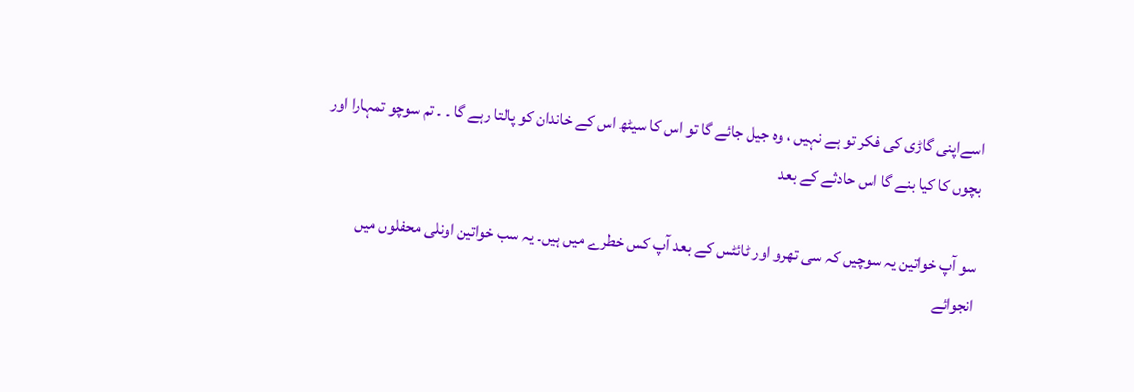اسےاپنی گاڑی کی فکر تو ہے نہیں ، وہ جیل جائے گا تو اس کا سیٹھ اس کے خاندان کو پالتا رہے گا ۔ ۔ تم سوچو تمہارا اور بچوں کا کیا بنے گا اس حادثے کے بعد

سو آپ خواتین یہ سوچیں کہ سی تھرو اور ٹائٹس کے بعد آپ کس خطرے میں ہیں۔ یہ سب خواتین اونلی محفلوں میں انجوائے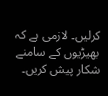کرلیں۔ لازمی ہے کہ بھیڑیوں کے سامنے شکار پیش کریں۔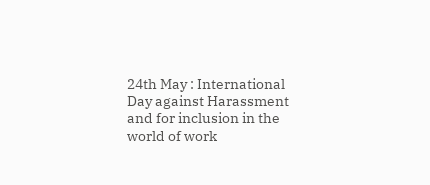24th May : International Day against Harassment and for inclusion in the world of work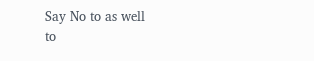Say No to as well
to